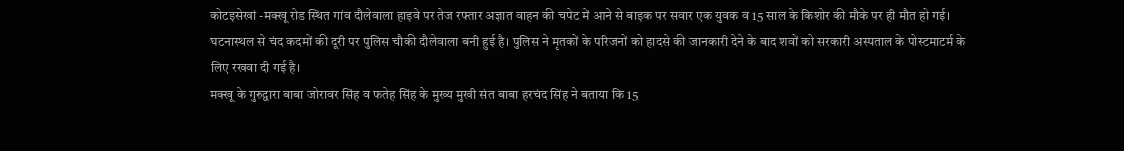कोटइसेखां -मक्खू रोड स्थित गांव दौलेवाला हाइवे पर तेज रफ्तार अज्ञात वाहन की चपेट में आने से बाइक पर सवार एक युवक व 15 साल के किशोर की मौके पर ही मौत हो गई। घटनास्थल से चंद कदमों की दूरी पर पुलिस चौकी दौलेवाला बनी हुई है। पुलिस ने मृतकों के परिजनों को हादसे की जानकारी देने के बाद शवों को सरकारी अस्पताल के पोस्टमाटर्म के लिए रखवा दी गई है।
मक्खू के गुरुद्वारा बाबा जोरावर सिंह व फतेह सिंह के मुख्य मुखी संत बाबा हरचंद सिंह ने बताया कि 15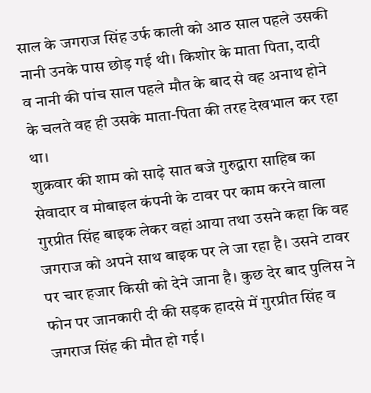साल के जगराज सिंह उर्फ काली को आठ साल पहले उसकी नानी उनके पास छोड़ गई थी। किशोर के माता पिता, दादी व नानी की पांच साल पहले मौत के बाद से वह अनाथ होने के चलते वह ही उसके माता-पिता की तरह देखभाल कर रहा था।
शुक्रवार की शाम को साढ़े सात बजे गुरुद्वारा साहिब का सेवादार व मोबाइल कंपनी के टावर पर काम करने वाला गुरप्रीत सिंह बाइक लेकर वहां आया तथा उसने कहा कि वह जगराज को अपने साथ बाइक पर ले जा रहा है। उसने टावर पर चार हजार किसी को देने जाना है। कुछ देर बाद पुलिस ने फोन पर जानकारी दी की सड़क हादसे में गुरप्रीत सिंह व जगराज सिंह की मौत हो गई।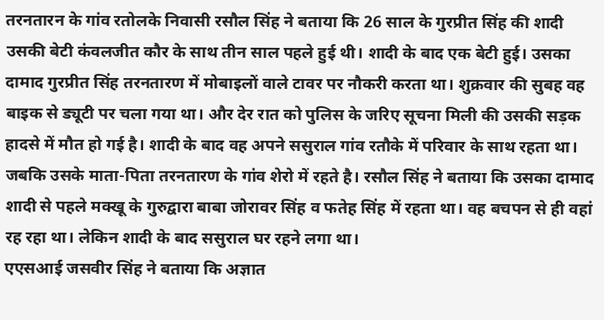तरनतारन के गांव रतोलके निवासी रसौल सिंह ने बताया कि 26 साल के गुरप्रीत सिंह की शादी उसकी बेटी कंवलजीत कौर के साथ तीन साल पहले हुई थी। शादी के बाद एक बेटी हुई। उसका दामाद गुरप्रीत सिंह तरनतारण में मोबाइलों वाले टावर पर नौकरी करता था। शुक्रवार की सुबह वह बाइक से ड्यूटी पर चला गया था। और देर रात को पुलिस के जरिए सूचना मिली की उसकी सड़क हादसे में मौत हो गई है। शादी के बाद वह अपने ससुराल गांव रतौके में परिवार के साथ रहता था। जबकि उसके माता-पिता तरनतारण के गांव शेरो में रहते है। रसौल सिंह ने बताया कि उसका दामाद शादी से पहले मक्खू के गुरुद्वारा बाबा जोरावर सिंह व फतेह सिंह में रहता था। वह बचपन से ही वहां रह रहा था। लेकिन शादी के बाद ससुराल घर रहने लगा था।
एएसआई जसवीर सिंह ने बताया कि अज्ञात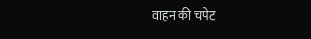वाहन की चपेट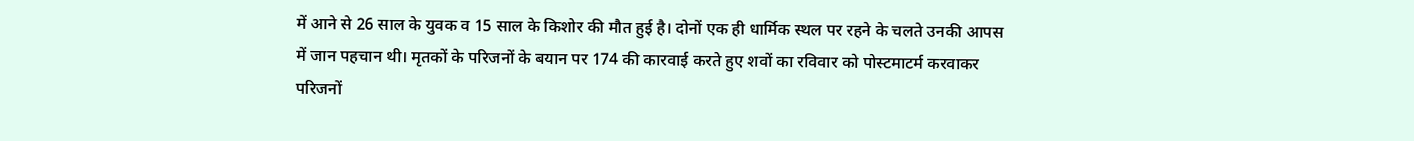में आने से 26 साल के युवक व 15 साल के किशोर की मौत हुई है। दोनों एक ही धार्मिक स्थल पर रहने के चलते उनकी आपस में जान पहचान थी। मृतकों के परिजनों के बयान पर 174 की कारवाई करते हुए शवों का रविवार को पोस्टमाटर्म करवाकर परिजनों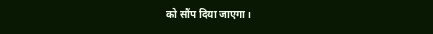को सौंप दिया जाएगा।